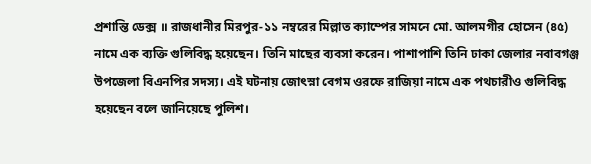প্রশান্তি ডেক্স ॥ রাজধানীর মিরপুর-১১ নম্বরের মিল্লাত ক্যাম্পের সামনে মো. আলমগীর হোসেন (৪৫) নামে এক ব্যক্তি গুলিবিদ্ধ হয়েছেন। তিনি মাছের ব্যবসা করেন। পাশাপাশি তিনি ঢাকা জেলার নবাবগঞ্জ উপজেলা বিএনপির সদস্য। এই ঘটনায় জোৎস্না বেগম ওরফে রাজিয়া নামে এক পথচারীও গুলিবিদ্ধ হয়েছেন বলে জানিয়েছে পুলিশ।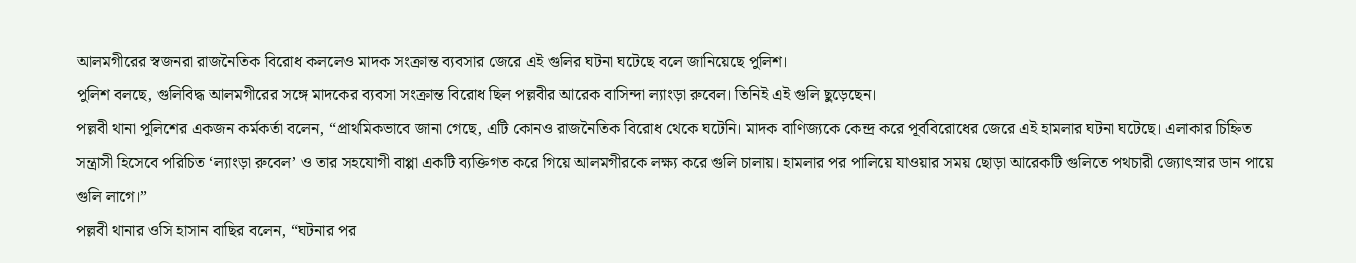আলমগীরের স্বজনরা রাজনৈতিক বিরোধ কললেও মাদক সংক্রান্ত ব্যবসার জেরে এই গুলির ঘটনা ঘটেছে বলে জানিয়েছে পুলিশ।
পুলিশ বলছে, গুলিবিদ্ধ আলমগীরের সঙ্গে মাদকের ব্যবসা সংক্রান্ত বিরোধ ছিল পল্লবীর আরেক বাসিন্দা ল্যাংড়া রুবেল। তিনিই এই গুলি ছুড়েছেন।
পল্লবী থানা পুলিশের একজন কর্মকর্তা বলেন, “প্রাথমিকভাবে জানা গেছে, এটি কোনও রাজনৈতিক বিরোধ থেকে ঘটেনি। মাদক বাণিজ্যকে কেন্দ্র করে পূর্ববিরোধের জেরে এই হামলার ঘটনা ঘটেছে। এলাকার চিহ্নিত সন্ত্রাসী হিসেবে পরিচিত ‘ল্যাংড়া রুবেল’ ও তার সহযোগী বাপ্পা একটি ব্যক্তিগত করে গিয়ে আলমগীরকে লক্ষ্য করে গুলি চালায়। হামলার পর পালিয়ে যাওয়ার সময় ছোড়া আরেকটি গুলিতে পথচারী জ্যোৎস্নার ডান পায়ে গুলি লাগে।”
পল্লবী থানার ওসি হাসান বাছির বলেন, “ঘটনার পর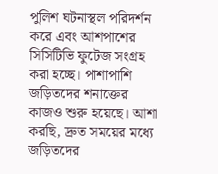পুলিশ ঘটনাস্থল পরিদর্শন করে এবং আশপাশের সিসিটিভি ফুটেজ সংগ্রহ করা হচ্ছে। পাশাপাশি জড়িতদের শনাক্তের কাজও শুরু হয়েছে। আশা করছি, দ্রুত সময়ের মধ্যে জড়িতদের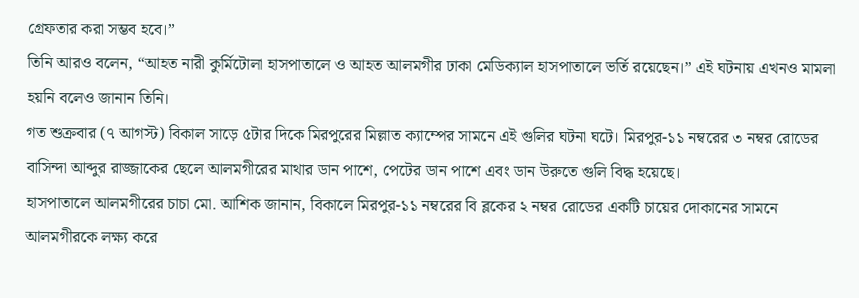গ্রেফতার করা সম্ভব হবে।”
তিনি আরও বলেন, “আহত নারী কুর্মিটোলা হাসপাতালে ও আহত আলমগীর ঢাকা মেডিক্যাল হাসপাতালে ভর্তি রয়েছেন।” এই ঘটনায় এখনও মামলা হয়নি বলেও জানান তিনি।
গত শুক্রবার (৭ আগস্ট) বিকাল সাড়ে ৫টার দিকে মিরপুরের মিল্লাত ক্যাম্পের সামনে এই গুলির ঘটনা ঘটে। মিরপুর-১১ নম্বরের ৩ নম্বর রোডের বাসিন্দা আব্দুর রাজ্জাকের ছেলে আলমগীরের মাথার ডান পাশে, পেটের ডান পাশে এবং ডান উরুতে গুলি বিদ্ধ হয়েছে।
হাসপাতালে আলমগীরের চাচা মো. আশিক জানান, বিকালে মিরপুর-১১ নম্বরের বি ব্লকের ২ নম্বর রোডের একটি চায়ের দোকানের সামনে আলমগীরকে লক্ষ্য করে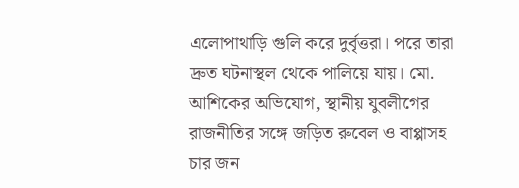এলোপাথাড়ি গুলি করে দুর্বৃত্তরা। পরে তারা দ্রুত ঘটনাস্থল থেকে পালিয়ে যায়। মো. আশিকের অভিযোগ, স্থানীয় যুবলীগের রাজনীতির সঙ্গে জড়িত রুবেল ও বাপ্পাসহ চার জন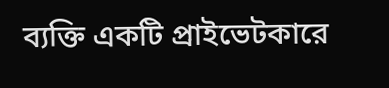ব্যক্তি একটি প্রাইভেটকারে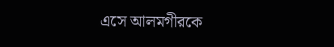এসে আলমগীরকে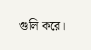গুলি করে।